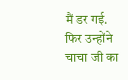मैं डर गई. फिर उन्होंने चाचा जी का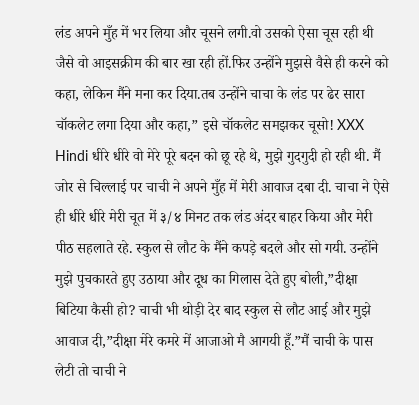लंड अपने मुँह में भर लिया और चूसने लगी.वो उसको ऐसा चूस रही थी जैसे वो आइसक्रीम की बार खा रही हों.फिर उन्होंने मुझसे वैसे ही करने को कहा, लेकिन मैंने मना कर दिया.तब उन्होंने चाचा के लंड पर ढेर सारा चॉकलेट लगा दिया और कहा,” इसे चॉकलेट समझकर चूसो! XXX Hindi धीरे धीरे वो मेरे पूरे बदन को छू रहे थे, मुझे गुदगुदी हो रही थी. मैं जोर से चिल्लाई पर चाची ने अपने मुँह में मेरी आवाज दबा दी. चाचा ने ऐसे ही धीरे धीरे मेरी चूत में ३/४ मिनट तक लंड अंदर बाहर किया और मेरी पीठ सहलाते रहे. स्कुल से लौट के मैंने कपड़े बदले और सो गयी. उन्होंने मुझे पुचकारते हुए उठाया और दूध का गिलास देते हुए बोली,”दीक्षा बिटिया कैसी हो? चाची भी थोड़ी देर बाद स्कुल से लौट आई और मुझे आवाज दी,”दीक्षा मेरे कमरे में आजाओ मै आगयी हूँ.”मैं चाची के पास लेटी तो चाची ने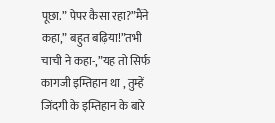पूछा.” पेपर कैसा रहा?”मैंने कहा,” बहुत बढ़िया!”तभी चाची ने कहा-,”यह तो सिर्फ कागजी इम्तिहान था , तुम्हें जिंदगी के इम्तिहान के बारे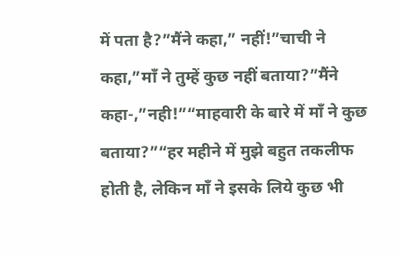में पता है?”मैंने कहा,” नहीं!”चाची ने कहा,”माँ ने तुम्हें कुछ नहीं बताया?”मैंने कहा-,”नही!”“माहवारी के बारे में माँ ने कुछ बताया?”“हर महीने में मुझे बहुत तकलीफ होती है, लेकिन माँ ने इसके लिये कुछ भी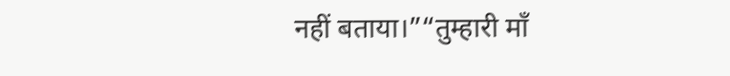नहीं बताया।”“तुम्हारी माँ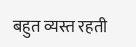बहुत व्यस्त रहती